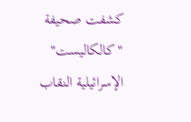كشفت صحيفة "كالكاليست" الإسرائيلية النقاب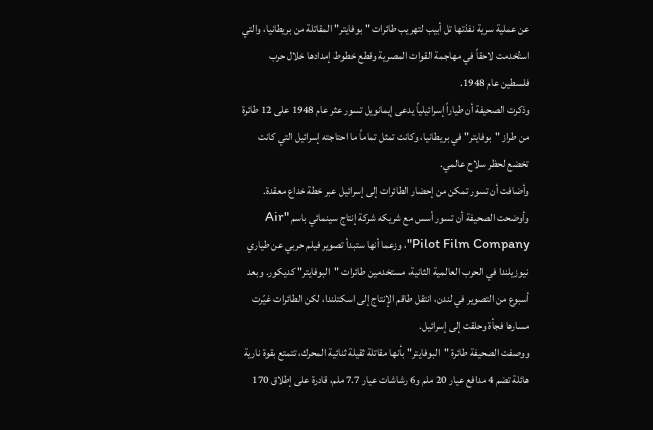عن عملية سرية نفذتها تل أبيب لتهريب طائرات "بوفايتر" المقاتلة من بريطانيا، والتي استُخدمت لاحقاً في مهاجمة القوات المصرية وقطع خطوط إمدادها خلال حرب فلسطين عام 1948.
وذكرت الصحيفة أن طياراً إسرائيلياً يدعى إيمانويل تسور عثر عام 1948 على 12 طائرة من طراز "بوفايتر" في بريطانيا، وكانت تمثل تماماً ما احتاجته إسرائيل التي كانت تخضع لحظر سلاح عالمي.
وأضافت أن تسور تمكن من إحضار الطائرات إلى إسرائيل عبر خطة خداع معقدة.
وأوضحت الصحيفة أن تسور أسس مع شريكه شركة إنتاج سينمائي باسم "Air Pilot Film Company"، وزعما أنها ستبدأ تصوير فيلم حربي عن طياري نيوزيلندا في الحرب العالمية الثانية، مستخدمين طائرات "البوفايتر" كديكور. وبعد أسبوع من التصوير في لندن، انتقل طاقم الإنتاج إلى اسكتلندا، لكن الطائرات غيّرت مسارها فجأة وحلقت إلى إسرائيل.
ووصفت الصحيفة طائرة "البوفايتر" بأنها مقاتلة ثقيلة ثنائية المحرك، تتمتع بقوة نارية هائلة تضم 4 مدافع عيار 20 ملم و6 رشاشات عيار 7.7 ملم، قادرة على إطلاق 170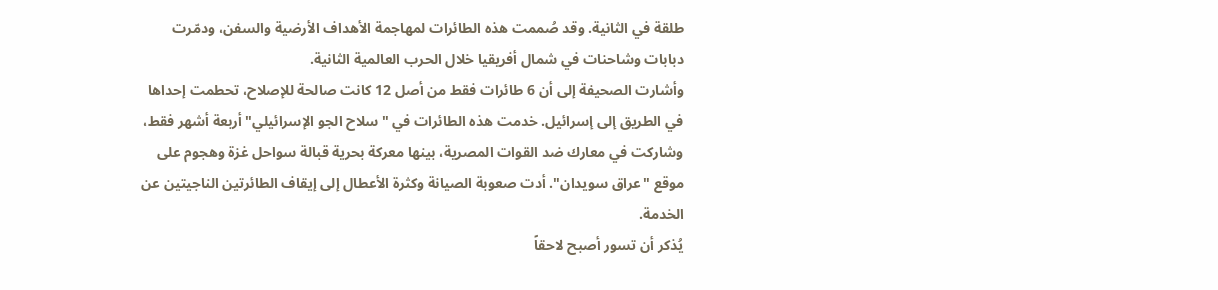طلقة في الثانية. وقد صُممت هذه الطائرات لمهاجمة الأهداف الأرضية والسفن، ودمّرت دبابات وشاحنات في شمال أفريقيا خلال الحرب العالمية الثانية.
وأشارت الصحيفة إلى أن 6 طائرات فقط من أصل 12 كانت صالحة للإصلاح، تحطمت إحداها في الطريق إلى إسرائيل. خدمت هذه الطائرات في "سلاح الجو الإسرائيلي" أربعة أشهر فقط، وشاركت في معارك ضد القوات المصرية، بينها معركة بحرية قبالة سواحل غزة وهجوم على موقع "عراق سويدان". أدت صعوبة الصيانة وكثرة الأعطال إلى إيقاف الطائرتين الناجيتين عن الخدمة.
يُذكر أن تسور أصبح لاحقاً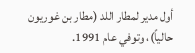أول مدير لمطار اللد (مطار بن غوريون حالياً)، وتوفي عام 1991.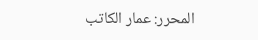المحرر: عمار الكاتب